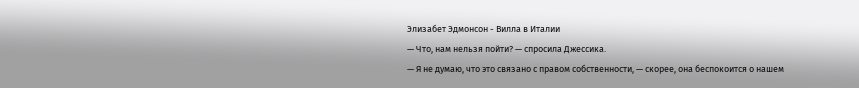Элизабет Эдмонсон - Вилла в Италии
— Что, нам нельзя пойти? — спросила Джессика.
— Я не думаю, что это связано с правом собственности, — скорее, она беспокоится о нашем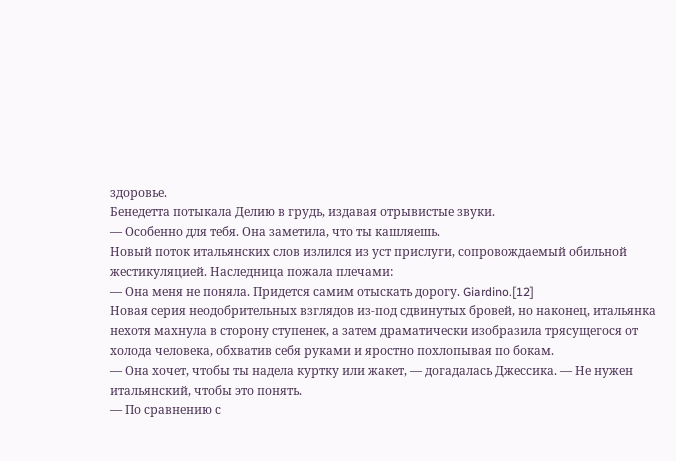здоровье.
Бенедетта потыкала Делию в грудь, издавая отрывистые звуки.
— Особенно для тебя. Она заметила, что ты кашляешь.
Новый поток итальянских слов излился из уст прислуги, сопровождаемый обильной жестикуляцией. Наследница пожала плечами:
— Она меня не поняла. Придется самим отыскать дорогу. Giardino.[12]
Новая серия неодобрительных взглядов из-под сдвинутых бровей, но наконец, итальянка нехотя махнула в сторону ступенек, а затем драматически изобразила трясущегося от холода человека, обхватив себя руками и яростно похлопывая по бокам.
— Она хочет, чтобы ты надела куртку или жакет, — догадалась Джессика. — Не нужен итальянский, чтобы это понять.
— По сравнению с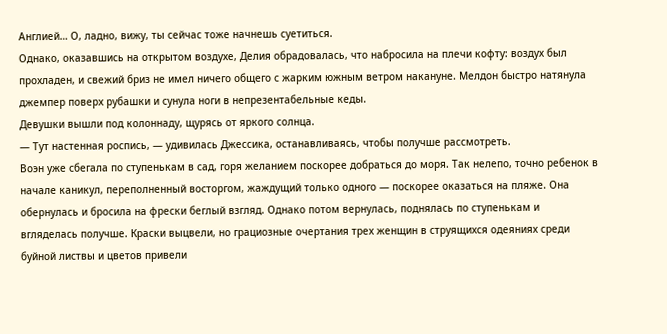Англией… О, ладно, вижу, ты сейчас тоже начнешь суетиться.
Однако, оказавшись на открытом воздухе, Делия обрадовалась, что набросила на плечи кофту: воздух был прохладен, и свежий бриз не имел ничего общего с жарким южным ветром накануне. Мелдон быстро натянула джемпер поверх рубашки и сунула ноги в непрезентабельные кеды.
Девушки вышли под колоннаду, щурясь от яркого солнца.
— Тут настенная роспись, — удивилась Джессика, останавливаясь, чтобы получше рассмотреть.
Воэн уже сбегала по ступенькам в сад, горя желанием поскорее добраться до моря. Так нелепо, точно ребенок в начале каникул, переполненный восторгом, жаждущий только одного — поскорее оказаться на пляже. Она обернулась и бросила на фрески беглый взгляд. Однако потом вернулась, поднялась по ступенькам и вгляделась получше. Краски выцвели, но грациозные очертания трех женщин в струящихся одеяниях среди буйной листвы и цветов привели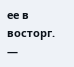ее в восторг.
—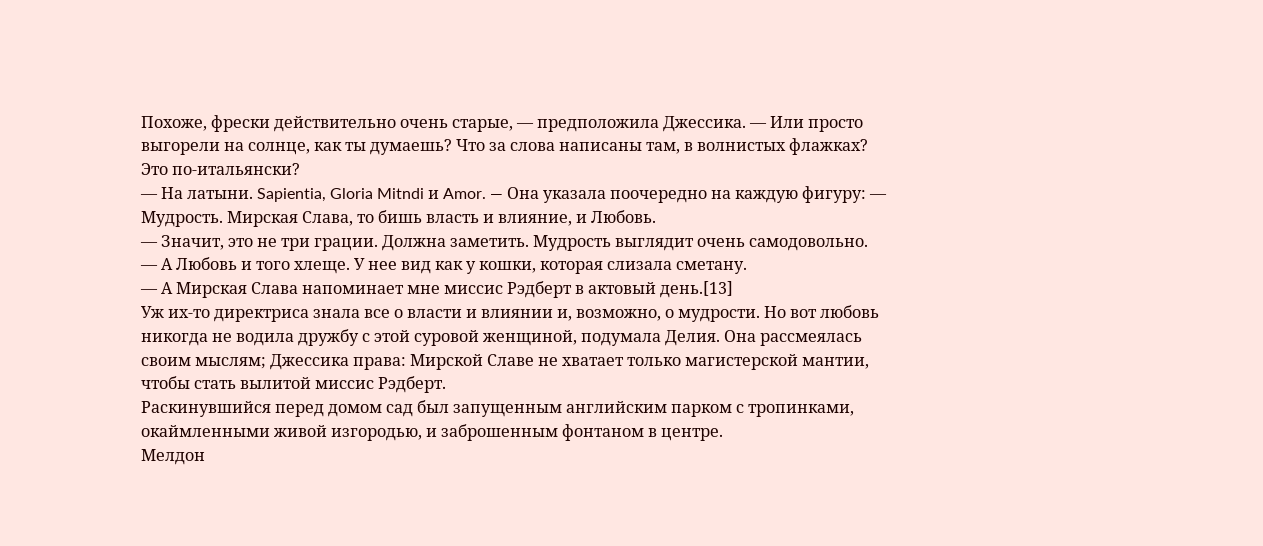Похоже, фрески действительно очень старые, — предположила Джессика. — Или просто выгорели на солнце, как ты думаешь? Что за слова написаны там, в волнистых флажках? Это по-итальянски?
— На латыни. Sapientia, Gloria Mitndi и Amor. — Она указала поочередно на каждую фигуру: — Мудрость. Мирская Слава, то бишь власть и влияние, и Любовь.
— Значит, это не три грации. Должна заметить. Мудрость выглядит очень самодовольно.
— А Любовь и того хлеще. У нее вид как у кошки, которая слизала сметану.
— А Мирская Слава напоминает мне миссис Рэдберт в актовый день.[13]
Уж их-то директриса знала все о власти и влиянии и, возможно, о мудрости. Но вот любовь никогда не водила дружбу с этой суровой женщиной, подумала Делия. Она рассмеялась своим мыслям; Джессика права: Мирской Славе не хватает только магистерской мантии, чтобы стать вылитой миссис Рэдберт.
Раскинувшийся перед домом сад был запущенным английским парком с тропинками, окаймленными живой изгородью, и заброшенным фонтаном в центре.
Мелдон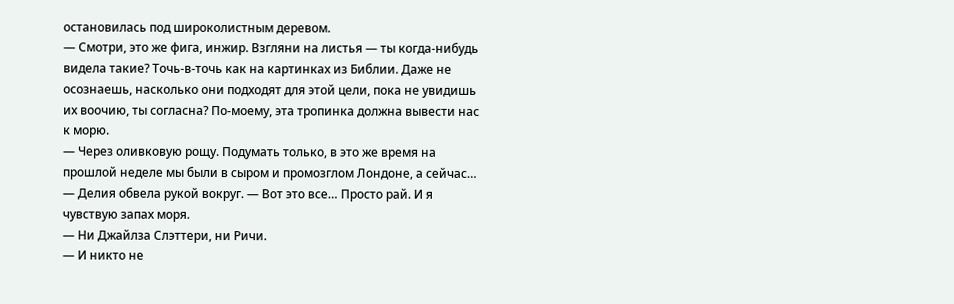остановилась под широколистным деревом.
— Смотри, это же фига, инжир. Взгляни на листья — ты когда-нибудь видела такие? Точь-в-точь как на картинках из Библии. Даже не осознаешь, насколько они подходят для этой цели, пока не увидишь их воочию, ты согласна? По-моему, эта тропинка должна вывести нас к морю.
— Через оливковую рощу. Подумать только, в это же время на прошлой неделе мы были в сыром и промозглом Лондоне, а сейчас… — Делия обвела рукой вокруг. — Вот это все… Просто рай. И я чувствую запах моря.
— Ни Джайлза Слэттери, ни Ричи.
— И никто не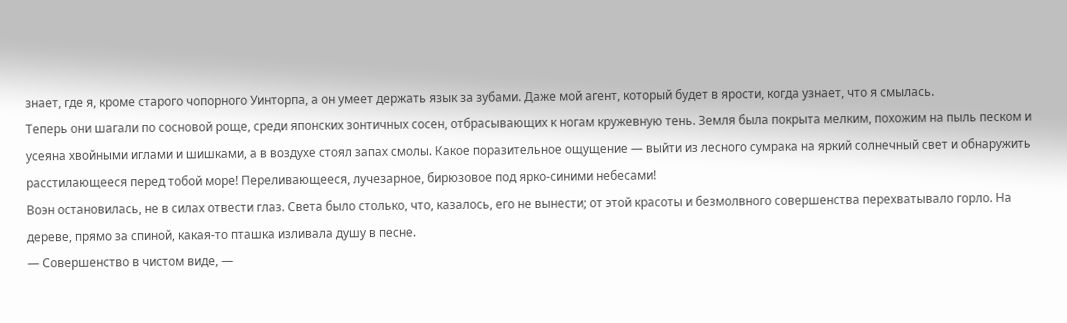знает, где я, кроме старого чопорного Уинторпа, а он умеет держать язык за зубами. Даже мой агент, который будет в ярости, когда узнает, что я смылась.
Теперь они шагали по сосновой роще, среди японских зонтичных сосен, отбрасывающих к ногам кружевную тень. Земля была покрыта мелким, похожим на пыль песком и усеяна хвойными иглами и шишками, а в воздухе стоял запах смолы. Какое поразительное ощущение — выйти из лесного сумрака на яркий солнечный свет и обнаружить расстилающееся перед тобой море! Переливающееся, лучезарное, бирюзовое под ярко-синими небесами!
Воэн остановилась, не в силах отвести глаз. Света было столько, что, казалось, его не вынести; от этой красоты и безмолвного совершенства перехватывало горло. На дереве, прямо за спиной, какая-то пташка изливала душу в песне.
— Совершенство в чистом виде, —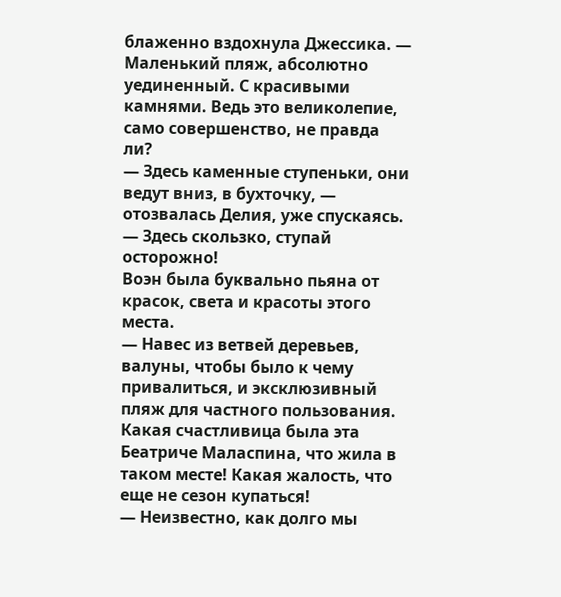блаженно вздохнула Джессика. — Маленький пляж, абсолютно уединенный. С красивыми камнями. Ведь это великолепие, само совершенство, не правда ли?
— Здесь каменные ступеньки, они ведут вниз, в бухточку, — отозвалась Делия, уже спускаясь. — Здесь скользко, ступай осторожно!
Воэн была буквально пьяна от красок, света и красоты этого места.
— Навес из ветвей деревьев, валуны, чтобы было к чему привалиться, и эксклюзивный пляж для частного пользования. Какая счастливица была эта Беатриче Маласпина, что жила в таком месте! Какая жалость, что еще не сезон купаться!
— Неизвестно, как долго мы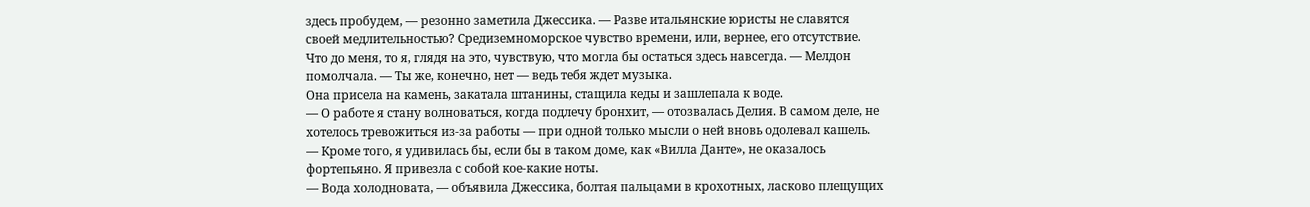здесь пробудем, — резонно заметила Джессика. — Разве итальянские юристы не славятся своей медлительностью? Средиземноморское чувство времени, или, вернее, его отсутствие. Что до меня, то я, глядя на это, чувствую, что могла бы остаться здесь навсегда. — Мелдон помолчала. — Ты же, конечно, нет — ведь тебя ждет музыка.
Она присела на камень, закатала штанины, стащила кеды и зашлепала к воде.
— О работе я стану волноваться, когда подлечу бронхит, — отозвалась Делия. В самом деле, не хотелось тревожиться из-за работы — при одной только мысли о ней вновь одолевал кашель. — Кроме того, я удивилась бы, если бы в таком доме, как «Вилла Данте», не оказалось фортепьяно. Я привезла с собой кое-какие ноты.
— Вода холодновата, — объявила Джессика, болтая пальцами в крохотных, ласково плещущих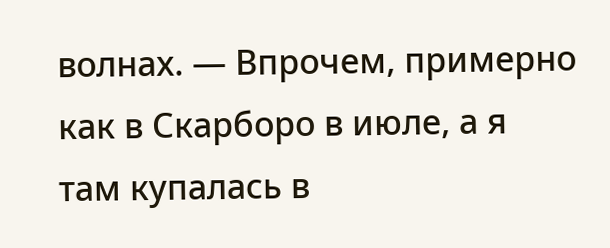волнах. — Впрочем, примерно как в Скарборо в июле, а я там купалась в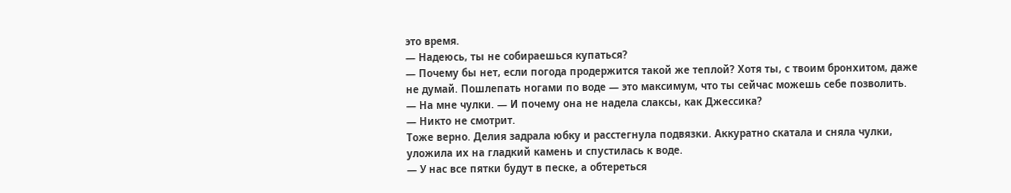это время.
— Надеюсь, ты не собираешься купаться?
— Почему бы нет, если погода продержится такой же теплой? Хотя ты, с твоим бронхитом, даже не думай. Пошлепать ногами по воде — это максимум, что ты сейчас можешь себе позволить.
— На мне чулки. — И почему она не надела слаксы, как Джессика?
— Никто не смотрит.
Тоже верно. Делия задрала юбку и расстегнула подвязки. Аккуратно скатала и сняла чулки, уложила их на гладкий камень и спустилась к воде.
— У нас все пятки будут в песке, а обтереться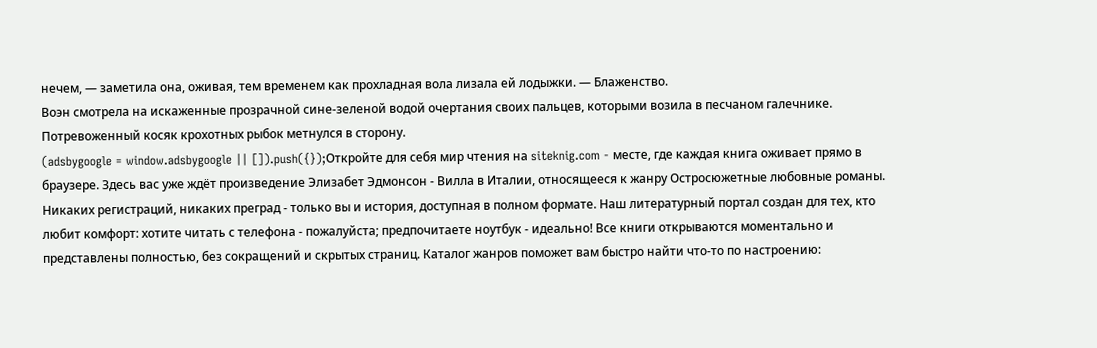нечем, — заметила она, оживая, тем временем как прохладная вола лизала ей лодыжки. — Блаженство.
Воэн смотрела на искаженные прозрачной сине-зеленой водой очертания своих пальцев, которыми возила в песчаном галечнике. Потревоженный косяк крохотных рыбок метнулся в сторону.
(adsbygoogle = window.adsbygoogle || []).push({});Откройте для себя мир чтения на siteknig.com - месте, где каждая книга оживает прямо в браузере. Здесь вас уже ждёт произведение Элизабет Эдмонсон - Вилла в Италии, относящееся к жанру Остросюжетные любовные романы. Никаких регистраций, никаких преград - только вы и история, доступная в полном формате. Наш литературный портал создан для тех, кто любит комфорт: хотите читать с телефона - пожалуйста; предпочитаете ноутбук - идеально! Все книги открываются моментально и представлены полностью, без сокращений и скрытых страниц. Каталог жанров поможет вам быстро найти что-то по настроению: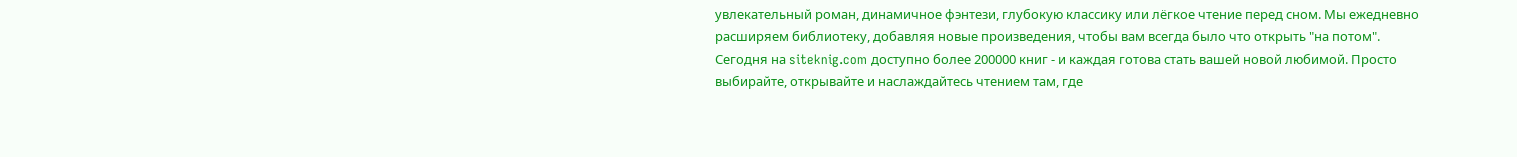увлекательный роман, динамичное фэнтези, глубокую классику или лёгкое чтение перед сном. Мы ежедневно расширяем библиотеку, добавляя новые произведения, чтобы вам всегда было что открыть "на потом". Сегодня на siteknig.com доступно более 200000 книг - и каждая готова стать вашей новой любимой. Просто выбирайте, открывайте и наслаждайтесь чтением там, где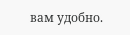вам удобно.